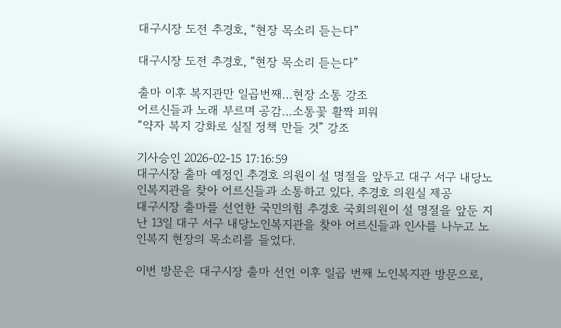대구시장 도전 추경호, “현장 목소리 듣는다”

대구시장 도전 추경호, “현장 목소리 듣는다”

출마 이후 복지관만 일곱번째…현장 소통 강조
어르신들과 노래 부르며 공감…소통꽃 활짝 피워
“약자 복지 강화로 실질 정책 만들 것” 강조

기사승인 2026-02-15 17:16:59
대구시장 출마 예정인 추경호 의원이 설 명절을 앞두고 대구 서구 내당노인복지관을 찾아 어르신들과 소통하고 있다. 추경호 의원실 제공
대구시장 출마를 선언한 국민의힘 추경호 국회의원이 설 명절을 앞둔 지난 13일 대구 서구 내당노인복지관을 찾아 어르신들과 인사를 나누고 노인복지 현장의 목소리를 들었다.

이번 방문은 대구시장 출마 선언 이후 일곱 번째 노인복지관 방문으로,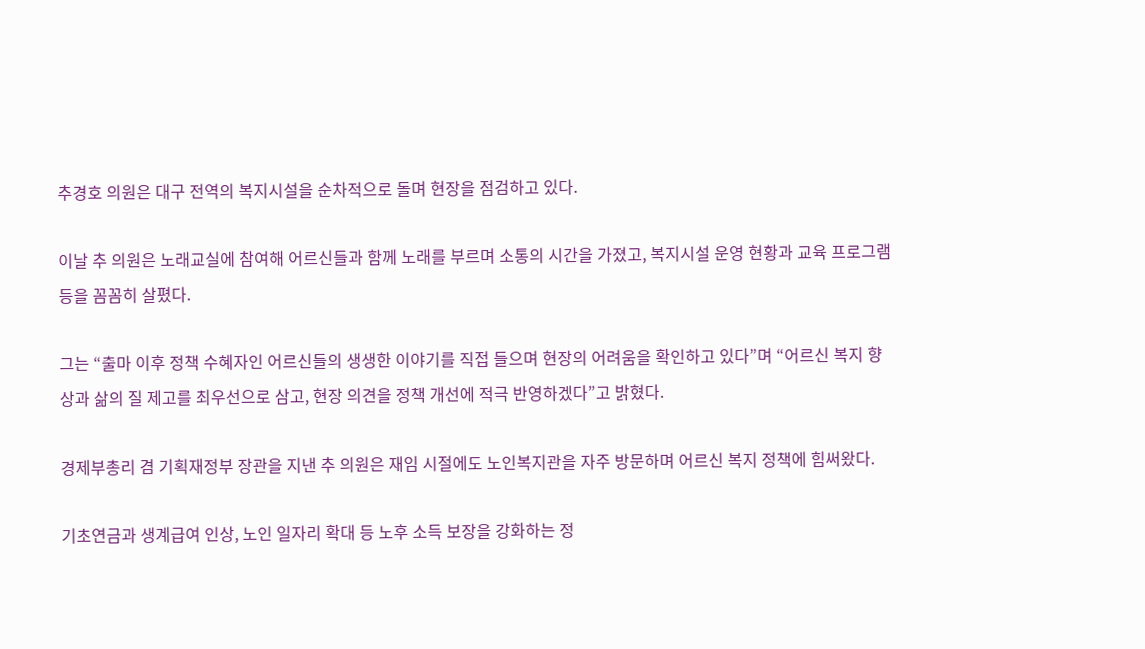추경호 의원은 대구 전역의 복지시설을 순차적으로 돌며 현장을 점검하고 있다.

이날 추 의원은 노래교실에 참여해 어르신들과 함께 노래를 부르며 소통의 시간을 가졌고, 복지시설 운영 현황과 교육 프로그램 등을 꼼꼼히 살폈다.

그는 “출마 이후 정책 수혜자인 어르신들의 생생한 이야기를 직접 들으며 현장의 어려움을 확인하고 있다”며 “어르신 복지 향상과 삶의 질 제고를 최우선으로 삼고, 현장 의견을 정책 개선에 적극 반영하겠다”고 밝혔다.

경제부총리 겸 기획재정부 장관을 지낸 추 의원은 재임 시절에도 노인복지관을 자주 방문하며 어르신 복지 정책에 힘써왔다.

기초연금과 생계급여 인상, 노인 일자리 확대 등 노후 소득 보장을 강화하는 정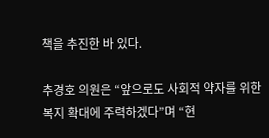책을 추진한 바 있다.

추경호 의원은 “앞으로도 사회적 약자를 위한 복지 확대에 주력하겠다”며 “현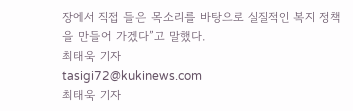장에서 직접 들은 목소리를 바탕으로 실질적인 복지 정책을 만들어 가겠다”고 말했다.
최태욱 기자
tasigi72@kukinews.com
최태욱 기자